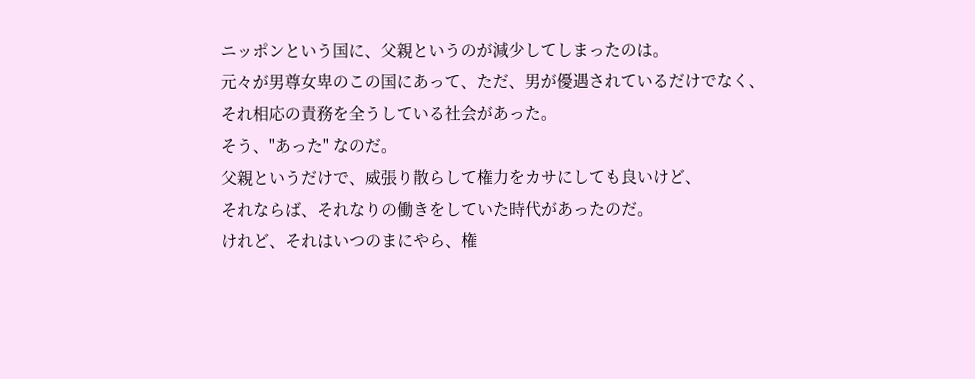ニッポンという国に、父親というのが減少してしまったのは。
元々が男尊女卑のこの国にあって、ただ、男が優遇されているだけでなく、
それ相応の責務を全うしている社会があった。
そう、"あった" なのだ。
父親というだけで、威張り散らして権力をカサにしても良いけど、
それならば、それなりの働きをしていた時代があったのだ。
けれど、それはいつのまにやら、権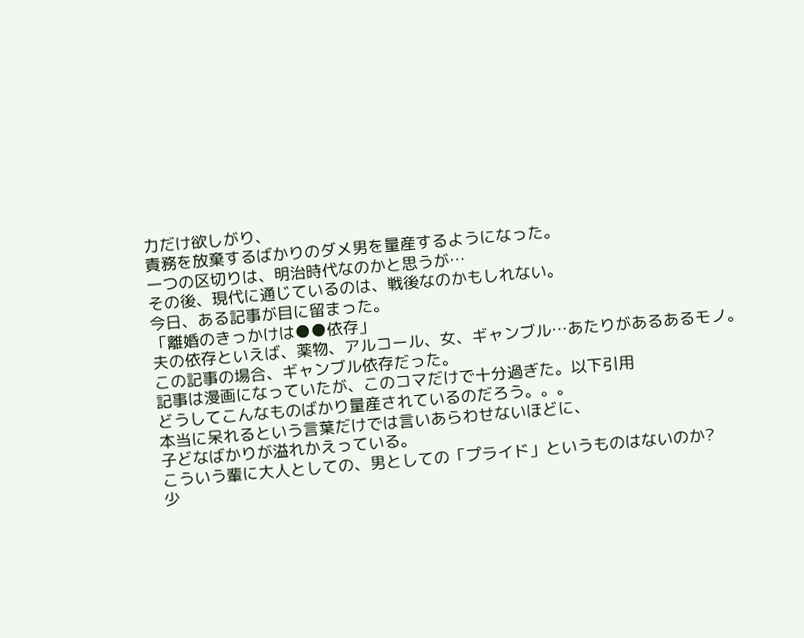力だけ欲しがり、
責務を放棄するばかりのダメ男を量産するようになった。
一つの区切りは、明治時代なのかと思うが…
その後、現代に通じているのは、戦後なのかもしれない。
今日、ある記事が目に留まった。
「離婚のきっかけは●●依存」
夫の依存といえば、薬物、アルコール、女、ギャンブル…あたりがあるあるモノ。
この記事の場合、ギャンブル依存だった。
記事は漫画になっていたが、このコマだけで十分過ぎた。以下引用
どうしてこんなものばかり量産されているのだろう。。。
本当に呆れるという言葉だけでは言いあらわせないほどに、
子どなばかりが溢れかえっている。
こういう輩に大人としての、男としての「プライド」というものはないのか?
少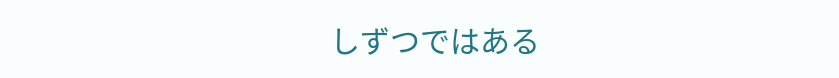しずつではある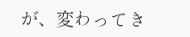が、変わってき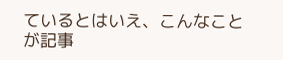ているとはいえ、こんなことが記事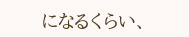になるくらい、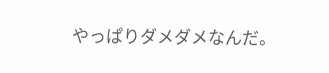やっぱりダメダメなんだ。